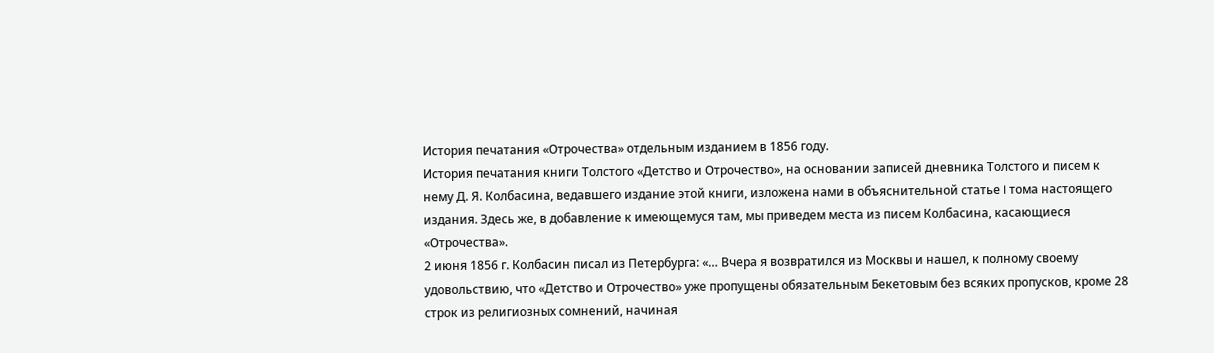История печатания «Отрочества» отдельным изданием в 1856 году.
История печатания книги Толстого «Детство и Отрочество», на основании записей дневника Толстого и писем к нему Д. Я. Колбасина, ведавшего издание этой книги, изложена нами в объяснительной статье I тома настоящего издания. Здесь же, в добавление к имеющемуся там, мы приведем места из писем Колбасина, касающиеся «Отрочества».
2 июня 1856 г. Колбасин писал из Петербурга: «… Вчера я возвратился из Москвы и нашел, к полному своему удовольствию, что «Детство и Отрочество» уже пропущены обязательным Бекетовым без всяких пропусков, кроме 28 строк из религиозных сомнений, начиная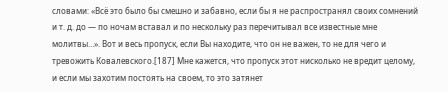словами: «Всё это было бы смешно и забавно, если бы я не распространял своих сомнений и т. д. до — по ночам вставал и по нескольку раз перечитывал все известные мне молитвы…». Вот и весь пропуск, если Вы находите, что он не важен, то не для чего и тревожить Ковалевского.[187] Мне кажется, что пропуск этот нисколько не вредит целому, и если мы захотим постоять на своем, то это затянет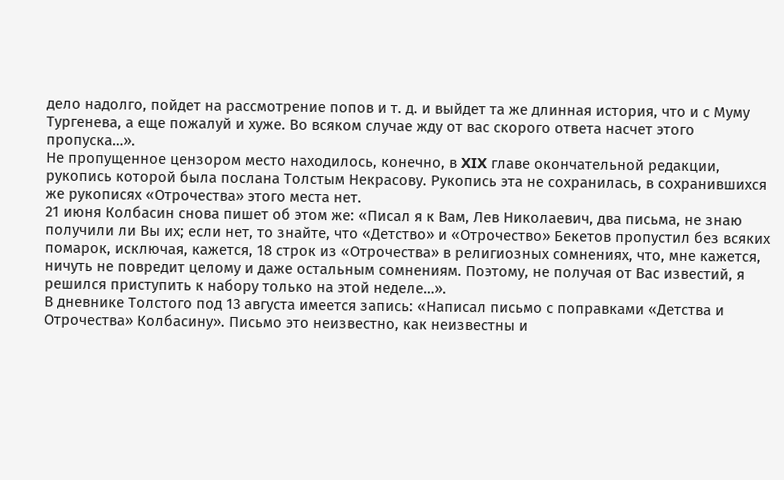дело надолго, пойдет на рассмотрение попов и т. д. и выйдет та же длинная история, что и с Муму Тургенева, а еще пожалуй и хуже. Во всяком случае жду от вас скорого ответа насчет этого пропуска…».
Не пропущенное цензором место находилось, конечно, в XIX главе окончательной редакции, рукопись которой была послана Толстым Некрасову. Рукопись эта не сохранилась, в сохранившихся же рукописях «Отрочества» этого места нет.
21 июня Колбасин снова пишет об этом же: «Писал я к Вам, Лев Николаевич, два письма, не знаю получили ли Вы их; если нет, то знайте, что «Детство» и «Отрочество» Бекетов пропустил без всяких помарок, исключая, кажется, 18 строк из «Отрочества» в религиозных сомнениях, что, мне кажется, ничуть не повредит целому и даже остальным сомнениям. Поэтому, не получая от Вас известий, я решился приступить к набору только на этой неделе…».
В дневнике Толстого под 13 августа имеется запись: «Написал письмо с поправками «Детства и Отрочества» Колбасину». Письмо это неизвестно, как неизвестны и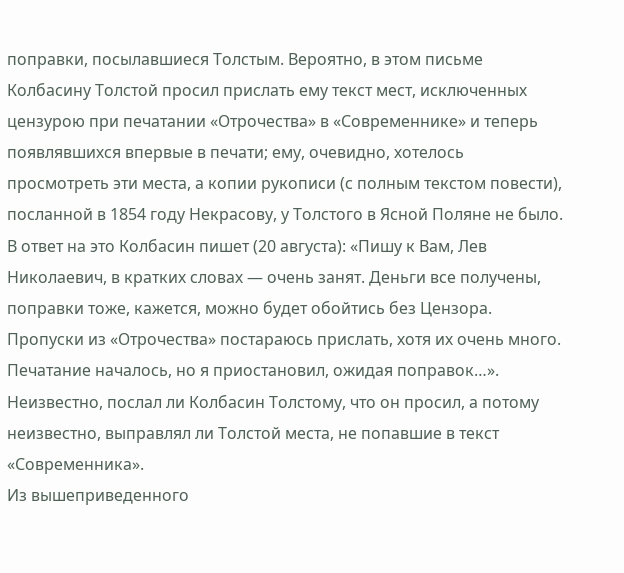поправки, посылавшиеся Толстым. Вероятно, в этом письме Колбасину Толстой просил прислать ему текст мест, исключенных цензурою при печатании «Отрочества» в «Современнике» и теперь появлявшихся впервые в печати; ему, очевидно, хотелось просмотреть эти места, а копии рукописи (с полным текстом повести), посланной в 1854 году Некрасову, у Толстого в Ясной Поляне не было. В ответ на это Колбасин пишет (20 августа): «Пишу к Вам, Лев Николаевич, в кратких словах — очень занят. Деньги все получены, поправки тоже, кажется, можно будет обойтись без Цензора. Пропуски из «Отрочества» постараюсь прислать, хотя их очень много. Печатание началось, но я приостановил, ожидая поправок…».
Неизвестно, послал ли Колбасин Толстому, что он просил, а потому неизвестно, выправлял ли Толстой места, не попавшие в текст «Современника».
Из вышеприведенного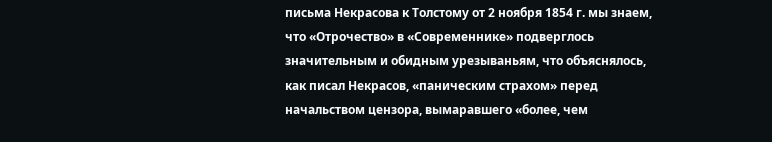письма Некрасова к Толстому от 2 ноября 1854 г. мы знаем, что «Отрочество» в «Современнике» подверглось значительным и обидным урезываньям, что объяснялось, как писал Некрасов, «паническим страхом» перед начальством цензора, вымаравшего «более, чем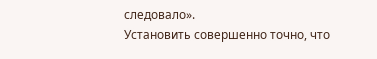следовало».
Установить совершенно точно, что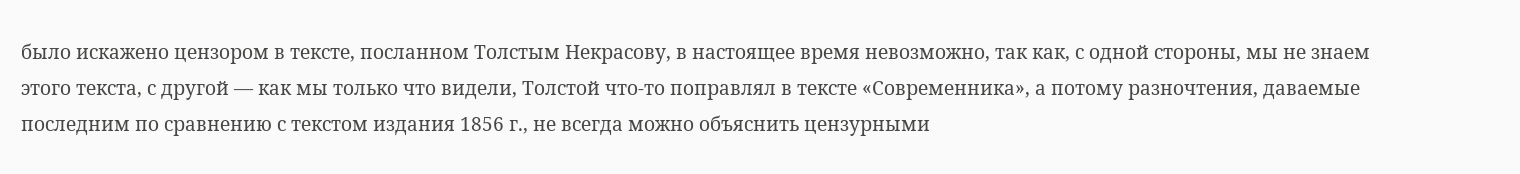было искажено цензором в тексте, посланном Толстым Некрасову, в настоящее время невозможно, так как, с одной стороны, мы не знаем этого текста, с другой — как мы только что видели, Толстой что-то поправлял в тексте «Современника», а потому разночтения, даваемые последним по сравнению с текстом издания 1856 г., не всегда можно объяснить цензурными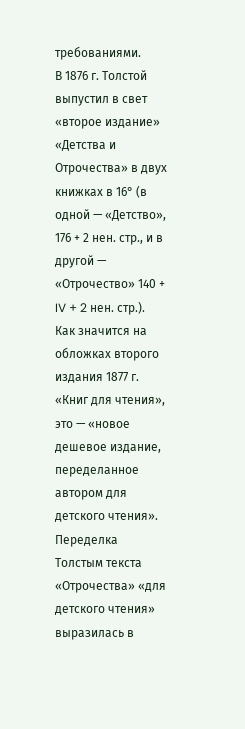требованиями.
В 1876 г. Толстой выпустил в свет «второе издание» «Детства и Отрочества» в двух книжках в 16° (в одной — «Детство», 176 + 2 нен. стр., и в другой — «Отрочество» 140 + IV + 2 нен. стр.). Как значится на обложках второго издания 1877 г. «Книг для чтения», это — «новое дешевое издание, переделанное автором для детского чтения».
Переделка Толстым текста «Отрочества» «для детского чтения» выразилась в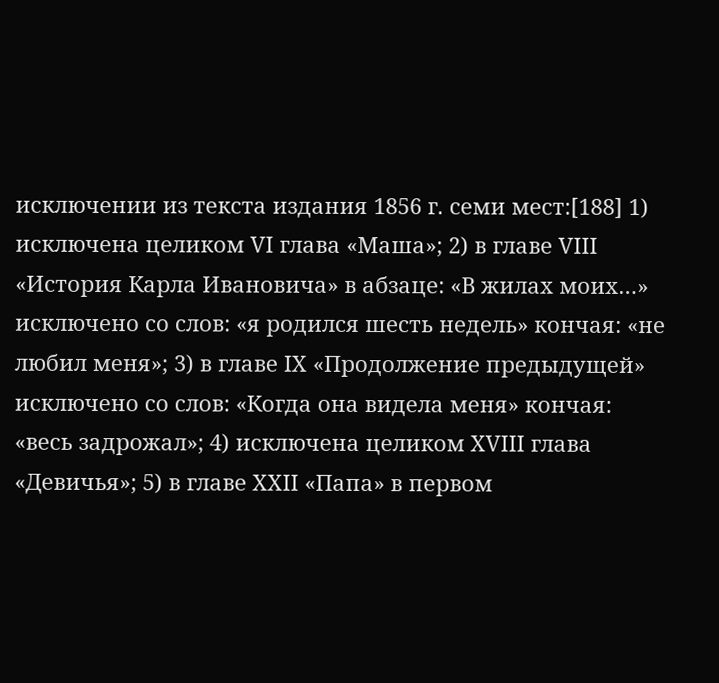исключении из текста издания 1856 г. семи мест:[188] 1) исключена целиком VI глава «Маша»; 2) в главе VIII «История Карла Ивановича» в абзаце: «В жилах моих…» исключено со слов: «я родился шесть недель» кончая: «не любил меня»; 3) в главе IX «Продолжение предыдущей» исключено со слов: «Когда она видела меня» кончая: «весь задрожал»; 4) исключена целиком XVIII глава «Девичья»; 5) в главе XXII «Папа» в первом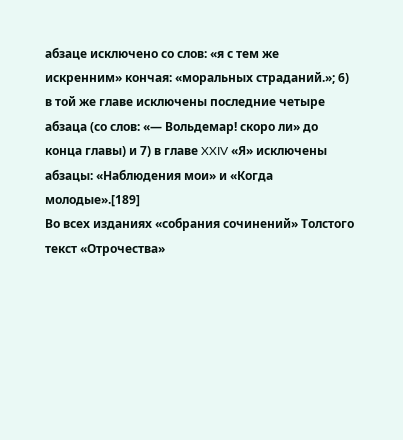абзаце исключено со слов: «я с тем же искренним» кончая: «моральных страданий.»; 6) в той же главе исключены последние четыре абзаца (со слов: «— Вольдемар! скоро ли» до конца главы) и 7) в главе XXIV «Я» исключены абзацы: «Наблюдения мои» и «Когда молодые».[189]
Во всех изданиях «собрания сочинений» Толстого текст «Отрочества»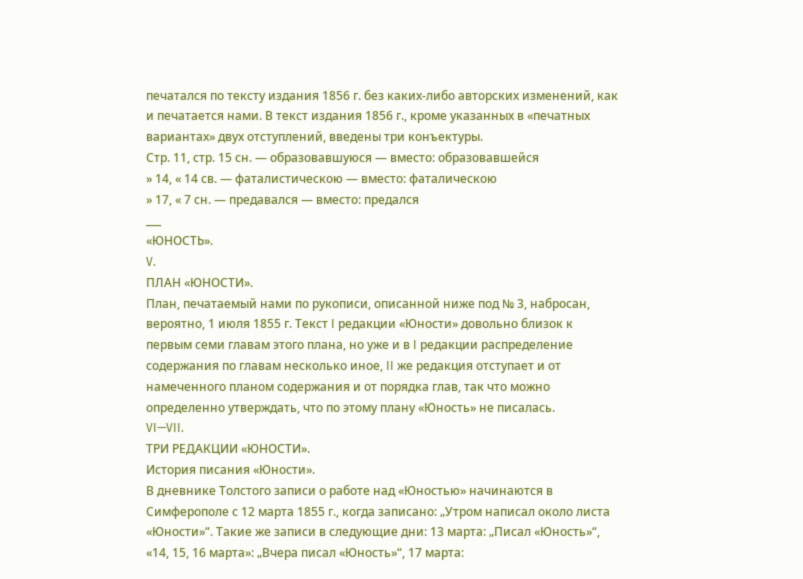печатался по тексту издания 1856 г. без каких-либо авторских изменений, как и печатается нами. В текст издания 1856 г., кроме указанных в «печатных вариантах» двух отступлений, введены три конъектуры.
Стр. 11, стр. 15 сн. — образовавшуюся — вместо: образовавшейся
» 14, « 14 св. — фаталистическою — вместо: фаталическою
» 17, « 7 сн. — предавался — вместо: предался
___
«ЮНОСТЬ».
V.
ПЛАН «ЮНОСТИ».
План, печатаемый нами по рукописи, описанной ниже под № 3, набросан, вероятно, 1 июля 1855 г. Текст I редакции «Юности» довольно близок к первым семи главам этого плана, но уже и в I редакции распределение содержания по главам несколько иное, II же редакция отступает и от намеченного планом содержания и от порядка глав, так что можно определенно утверждать, что по этому плану «Юность» не писалась.
VI—VII.
ТРИ РЕДАКЦИИ «ЮНОСТИ».
История писания «Юности».
В дневнике Толстого записи о работе над «Юностью» начинаются в Симферополе с 12 марта 1855 г., когда записано: „Утром написал около листа «Юности»“. Такие же записи в следующие дни: 13 марта: „Писал «Юность»“, «14, 15, 16 марта»: „Вчера писал «Юность»“, 17 марта: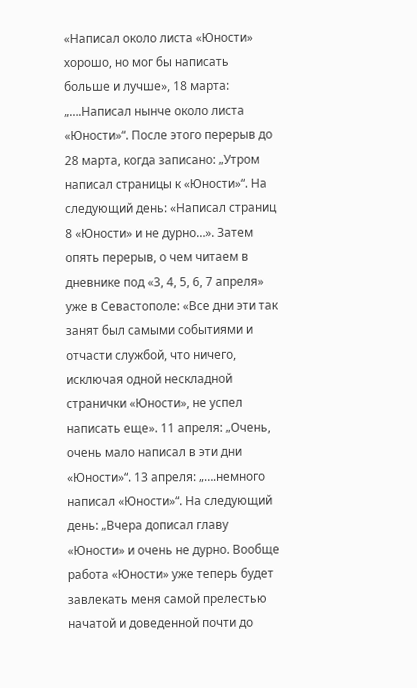«Написал около листа «Юности» хорошо, но мог бы написать больше и лучше», 18 марта: „….Написал нынче около листа «Юности»“. После этого перерыв до 28 марта, когда записано: „Утром написал страницы к «Юности»“. На следующий день: «Написал страниц 8 «Юности» и не дурно…». Затем опять перерыв, о чем читаем в дневнике под «3, 4, 5, 6, 7 апреля» уже в Севастополе: «Все дни эти так занят был самыми событиями и отчасти службой, что ничего, исключая одной нескладной странички «Юности», не успел написать еще». 11 апреля: „Очень, очень мало написал в эти дни «Юности»“. 13 апреля: „….немного написал «Юности»“. На следующий день: „Вчера дописал главу «Юности» и очень не дурно. Вообще работа «Юности» уже теперь будет завлекать меня самой прелестью начатой и доведенной почти до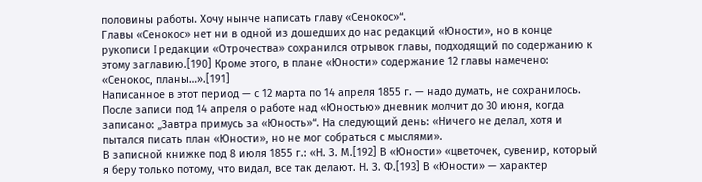половины работы. Хочу нынче написать главу «Сенокос»“.
Главы «Сенокос» нет ни в одной из дошедших до нас редакций «Юности», но в конце рукописи I редакции «Отрочества» сохранился отрывок главы, подходящий по содержанию к этому заглавию.[190] Кроме этого, в плане «Юности» содержание 12 главы намечено: «Сенокос, планы…».[191]
Написанное в этот период — с 12 марта по 14 апреля 1855 г. — надо думать, не сохранилось.
После записи под 14 апреля о работе над «Юностью» дневник молчит до 30 июня, когда записано: „Завтра примусь за «Юность»“. На следующий день: «Ничего не делал, хотя и пытался писать план «Юности», но не мог собраться с мыслями».
В записной книжке под 8 июля 1855 г.: «Н. З. М.[192] В «Юности» «цветочек, сувенир, который я беру только потому, что видал, все так делают. Н. З. Ф.[193] В «Юности» — характер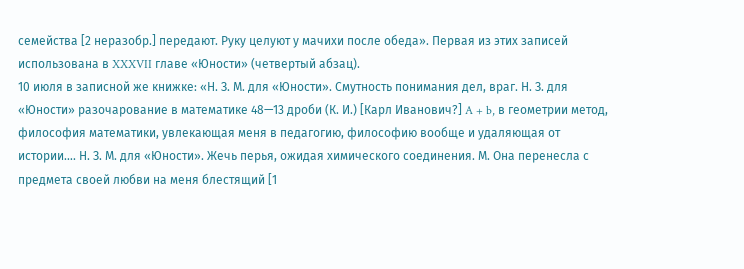семейства [2 неразобр.] передают. Руку целуют у мачихи после обеда». Первая из этих записей использована в XXXVII главе «Юности» (четвертый абзац).
10 июля в записной же книжке: «Н. З. М. для «Юности». Смутность понимания дел, враг. Н. З. для «Юности» разочарование в математике 48—13 дроби (К. И.) [Карл Иванович?] A + b, в геометрии метод, философия математики, увлекающая меня в педагогию, философию вообще и удаляющая от истории…. Н. З. М. для «Юности». Жечь перья, ожидая химического соединения. М. Она перенесла с предмета своей любви на меня блестящий [1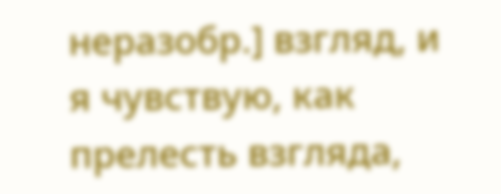неразобр.] взгляд, и я чувствую, как прелесть взгляда,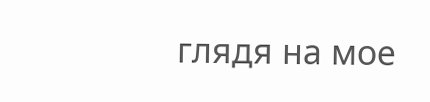глядя на мое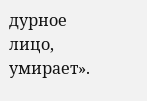дурное лицо, умирает».